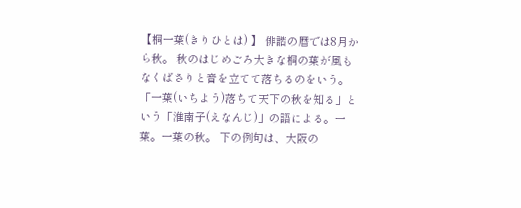【桐一葉(きりひとは) 】 俳諧の暦では8月から秋。 秋のはじめごろ大きな桐の葉が風もなくばさりと音を立てて落ちるのをいう。「一葉(いちよう)落ちて天下の秋を知る」という「淮南子(えなんじ)」の語による。一葉。一葉の秋。 下の例句は、大阪の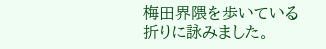梅田界隈を歩いている折りに詠みました。